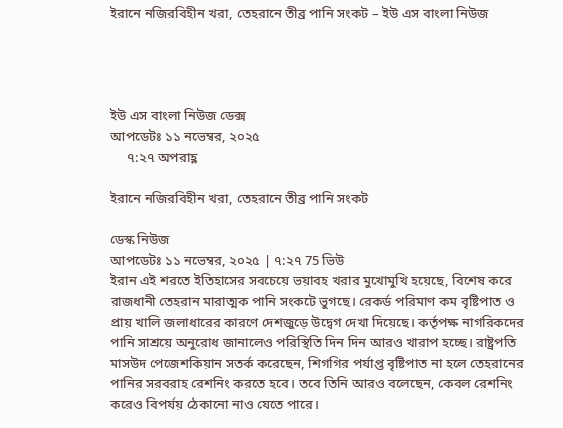ইরানে নজিরবিহীন খরা, তেহরানে তীব্র পানি সংকট – ইউ এস বাংলা নিউজ




ইউ এস বাংলা নিউজ ডেক্স
আপডেটঃ ১১ নভেম্বর, ২০২৫
     ৭:২৭ অপরাহ্ণ

ইরানে নজিরবিহীন খরা, তেহরানে তীব্র পানি সংকট

ডেস্ক নিউজ
আপডেটঃ ১১ নভেম্বর, ২০২৫ | ৭:২৭ 75 ভিউ
ইরান এই শরতে ইতিহাসের সবচেয়ে ভয়াবহ খরার মুখোমুখি হয়েছে, বিশেষ করে রাজধানী তেহরান মারাত্মক পানি সংকটে ভুগছে। রেকর্ড পরিমাণ কম বৃষ্টিপাত ও প্রায় খালি জলাধারের কারণে দেশজুড়ে উদ্বেগ দেখা দিয়েছে। কর্তৃপক্ষ নাগরিকদের পানি সাশ্রয়ে অনুরোধ জানালেও পরিস্থিতি দিন দিন আরও খারাপ হচ্ছে। রাষ্ট্রপতি মাসউদ পেজেশকিয়ান সতর্ক করেছেন, শিগগির পর্যাপ্ত বৃষ্টিপাত না হলে তেহরানের পানির সরবরাহ রেশনিং করতে হবে। তবে তিনি আরও বলেছেন, কেবল রেশনিং করেও বিপর্যয় ঠেকানো নাও যেতে পারে।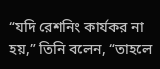“যদি রেশনিং কার্যকর না হয়,” তিনি বলেন, “তাহলে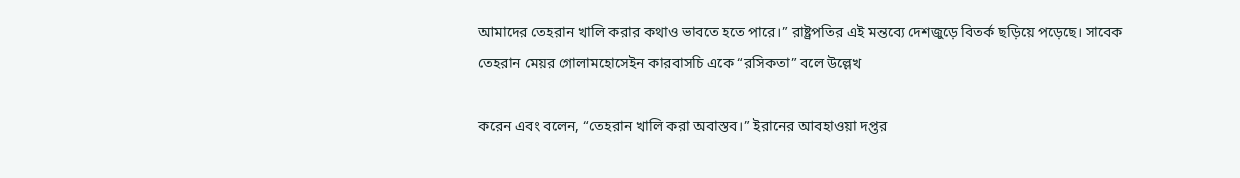আমাদের তেহরান খালি করার কথাও ভাবতে হতে পারে।” রাষ্ট্রপতির এই মন্তব্যে দেশজুড়ে বিতর্ক ছড়িয়ে পড়েছে। সাবেক তেহরান মেয়র গোলামহোসেইন কারবাসচি একে “রসিকতা” বলে উল্লেখ

করেন এবং বলেন, “তেহরান খালি করা অবাস্তব।” ইরানের আবহাওয়া দপ্তর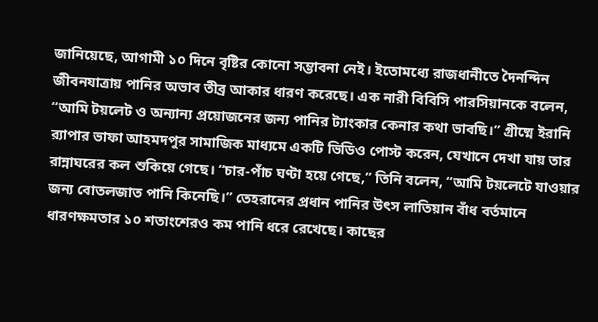জানিয়েছে, আগামী ১০ দিনে বৃষ্টির কোনো সম্ভাবনা নেই। ইতোমধ্যে রাজধানীতে দৈনন্দিন জীবনযাত্রায় পানির অভাব তীব্র আকার ধারণ করেছে। এক নারী বিবিসি পারসিয়ানকে বলেন, “আমি টয়লেট ও অন্যান্য প্রয়োজনের জন্য পানির ট্যাংকার কেনার কথা ভাবছি।” গ্রীষ্মে ইরানি র‍্যাপার ভাফা আহমদপুর সামাজিক মাধ্যমে একটি ভিডিও পোস্ট করেন, যেখানে দেখা যায় তার রান্নাঘরের কল শুকিয়ে গেছে। “চার-পাঁচ ঘণ্টা হয়ে গেছে,” তিনি বলেন, “আমি টয়লেটে যাওয়ার জন্য বোতলজাত পানি কিনেছি।” তেহরানের প্রধান পানির উৎস লাতিয়ান বাঁধ বর্তমানে ধারণক্ষমতার ১০ শতাংশেরও কম পানি ধরে রেখেছে। কাছের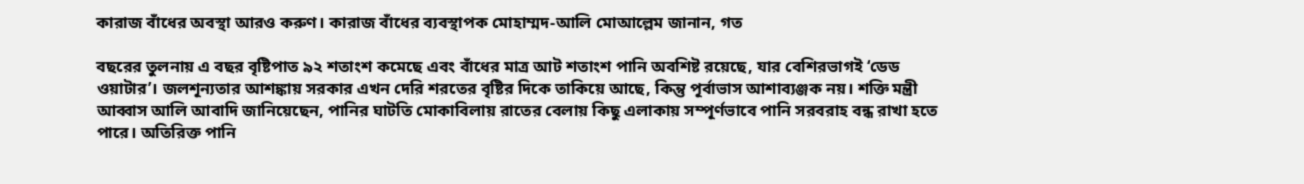কারাজ বাঁধের অবস্থা আরও করুণ। কারাজ বাঁধের ব্যবস্থাপক মোহাম্মদ-আলি মোআল্লেম জানান, গত

বছরের তুলনায় এ বছর বৃষ্টিপাত ৯২ শতাংশ কমেছে এবং বাঁধের মাত্র আট শতাংশ পানি অবশিষ্ট রয়েছে, যার বেশিরভাগই ‘ডেড ওয়াটার’। জলশূন্যতার আশঙ্কায় সরকার এখন দেরি শরতের বৃষ্টির দিকে তাকিয়ে আছে, কিন্তু পূর্বাভাস আশাব্যঞ্জক নয়। শক্তি মন্ত্রী আব্বাস আলি আবাদি জানিয়েছেন, পানির ঘাটতি মোকাবিলায় রাতের বেলায় কিছু এলাকায় সম্পূর্ণভাবে পানি সরবরাহ বন্ধ রাখা হতে পারে। অতিরিক্ত পানি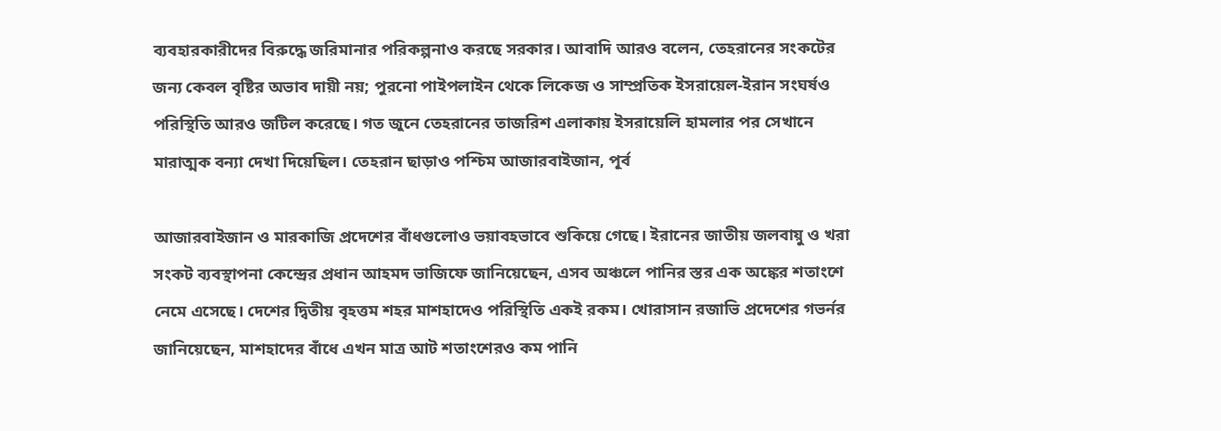ব্যবহারকারীদের বিরুদ্ধে জরিমানার পরিকল্পনাও করছে সরকার। আবাদি আরও বলেন, তেহরানের সংকটের জন্য কেবল বৃষ্টির অভাব দায়ী নয়; পুরনো পাইপলাইন থেকে লিকেজ ও সাম্প্রতিক ইসরায়েল-ইরান সংঘর্ষও পরিস্থিতি আরও জটিল করেছে। গত জুনে তেহরানের তাজরিশ এলাকায় ইসরায়েলি হামলার পর সেখানে মারাত্মক বন্যা দেখা দিয়েছিল। তেহরান ছাড়াও পশ্চিম আজারবাইজান, পূর্ব

আজারবাইজান ও মারকাজি প্রদেশের বাঁধগুলোও ভয়াবহভাবে শুকিয়ে গেছে। ইরানের জাতীয় জলবায়ু ও খরা সংকট ব্যবস্থাপনা কেন্দ্রের প্রধান আহমদ ভাজিফে জানিয়েছেন, এসব অঞ্চলে পানির স্তর এক অঙ্কের শতাংশে নেমে এসেছে। দেশের দ্বিতীয় বৃহত্তম শহর মাশহাদেও পরিস্থিতি একই রকম। খোরাসান রজাভি প্রদেশের গভর্নর জানিয়েছেন, মাশহাদের বাঁধে এখন মাত্র আট শতাংশেরও কম পানি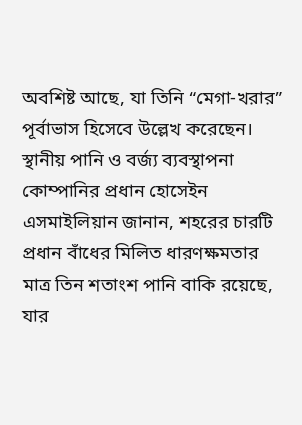অবশিষ্ট আছে, যা তিনি “মেগা-খরার” পূর্বাভাস হিসেবে উল্লেখ করেছেন। স্থানীয় পানি ও বর্জ্য ব্যবস্থাপনা কোম্পানির প্রধান হোসেইন এসমাইলিয়ান জানান, শহরের চারটি প্রধান বাঁধের মিলিত ধারণক্ষমতার মাত্র তিন শতাংশ পানি বাকি রয়েছে, যার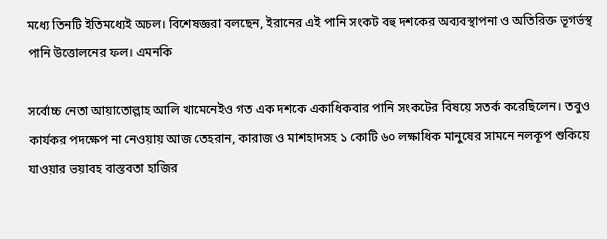মধ্যে তিনটি ইতিমধ্যেই অচল। বিশেষজ্ঞরা বলছেন, ইরানের এই পানি সংকট বহু দশকের অব্যবস্থাপনা ও অতিরিক্ত ভূগর্ভস্থ পানি উত্তোলনের ফল। এমনকি

সর্বোচ্চ নেতা আয়াতোল্লাহ আলি খামেনেইও গত এক দশকে একাধিকবার পানি সংকটের বিষয়ে সতর্ক করেছিলেন। তবুও কার্যকর পদক্ষেপ না নেওয়ায় আজ তেহরান, কারাজ ও মাশহাদসহ ১ কোটি ৬০ লক্ষাধিক মানুষের সামনে নলকূপ শুকিয়ে যাওয়ার ভয়াবহ বাস্তবতা হাজির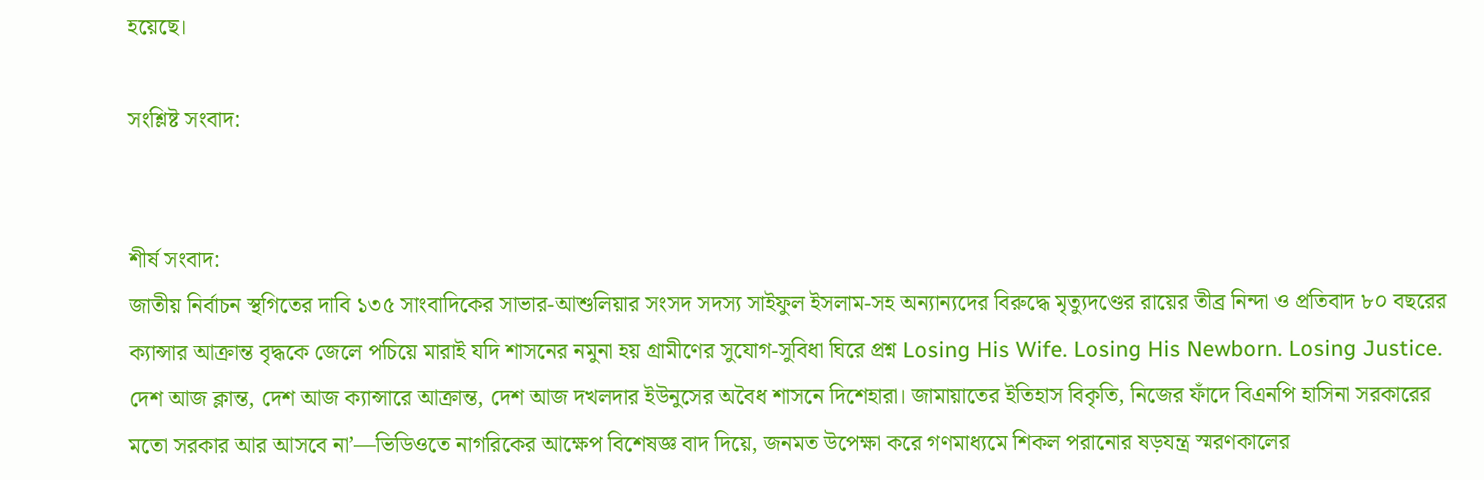হয়েছে।

সংশ্লিষ্ট সংবাদ:


শীর্ষ সংবাদ:
জাতীয় নির্বাচন স্থগিতের দাবি ১৩৫ সাংবাদিকের সাভার-আশুলিয়ার সংসদ সদস্য সাইফুল ইসলাম-সহ অন্যান্যদের বিরুদ্ধে মৃত্যুদণ্ডের রায়ের তীব্র নিন্দা ও প্রতিবাদ ৮০ বছরের ক্যান্সার আক্রান্ত বৃদ্ধকে জেলে পচিয়ে মারাই যদি শাসনের নমুনা হয় গ্রামীণের সুযোগ-সুবিধা ঘিরে প্রশ্ন Losing His Wife. Losing His Newborn. Losing Justice. দেশ আজ ক্লান্ত, দেশ আজ ক্যান্সারে আক্রান্ত, দেশ আজ দখলদার ইউনুসের অবৈধ শাসনে দিশেহারা। জামায়াতের ইতিহাস বিকৃতি, নিজের ফাঁদে বিএনপি হাসিনা সরকারের মতো সরকার আর আসবে না’—ভিডিওতে নাগরিকের আক্ষেপ বিশেষজ্ঞ বাদ দিয়ে, জনমত উপেক্ষা করে গণমাধ্যমে শিকল পরানোর ষড়যন্ত্র স্মরণকালের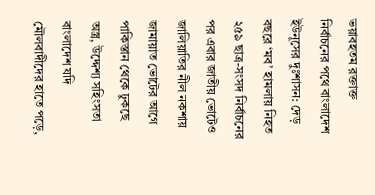ভয়াবহতম রক্তাক্ত নির্বাচনের পথে বাংলাদেশ ইউনূসের দুঃশাসন: দেড় বছরে ‘মব’ হামলায় নিহত ২৫৯ ছাত্র-সংসদ নির্বাচনের পর এবার জাতীয় ভোটেও জালিয়াতির নীল নকশায় জামায়াত ভোটের আগে পাকিস্তান থেকে ঢুকছে অস্ত্র, উদ্দেশ্য সহিংসতা বাংলাদেশ যদি মৌলবাদীদের হাতে পড়ে,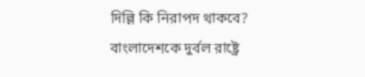দিল্লি কি নিরাপদ থাকবে? বাংলাদেশকে দুর্বল রাষ্ট্রে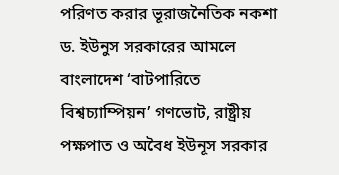পরিণত করার ভূরাজনৈতিক নকশা ড. ইউনুস সরকারের আমলে বাংলাদেশ ‘বাটপারিতে বিশ্বচ্যাম্পিয়ন’ গণভোট, রাষ্ট্রীয় পক্ষপাত ও অবৈধ ইউনূস সরকার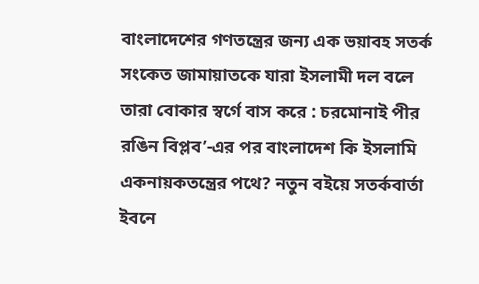বাংলাদেশের গণতন্ত্রের জন্য এক ভয়াবহ সতর্ক সংকেত জামায়াতকে যারা ইসলামী দল বলে তারা বোকার স্বর্গে বাস করে : চরমোনাই পীর রঙিন বিপ্লব’-এর পর বাংলাদেশ কি ইসলামি একনায়কতন্ত্রের পথে? নতুন বইয়ে সতর্কবার্তা ইবনে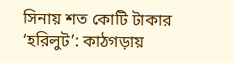সিনায় শত কোটি টাকার ‘হরিলুট’: কাঠগড়ায়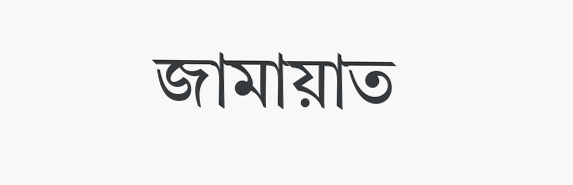জামায়াত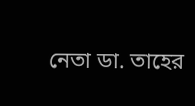নেতা ডা. তাহের